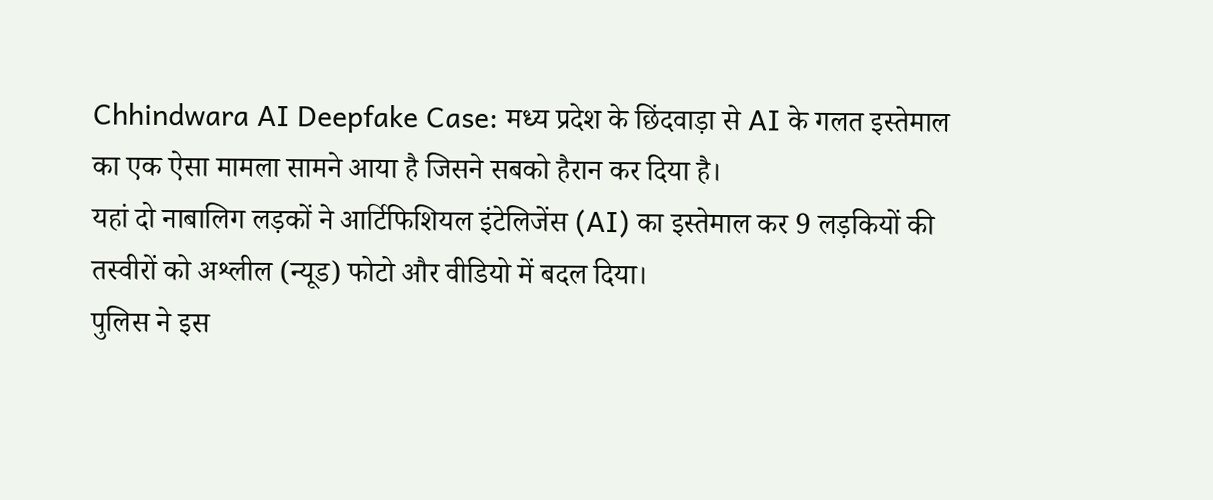Chhindwara AI Deepfake Case: मध्य प्रदेश के छिंदवाड़ा से AI के गलत इस्तेमाल का एक ऐसा मामला सामने आया है जिसने सबको हैरान कर दिया है।
यहां दो नाबालिग लड़कों ने आर्टिफिशियल इंटेलिजेंस (AI) का इस्तेमाल कर 9 लड़कियों की तस्वीरों को अश्लील (न्यूड) फोटो और वीडियो में बदल दिया।
पुलिस ने इस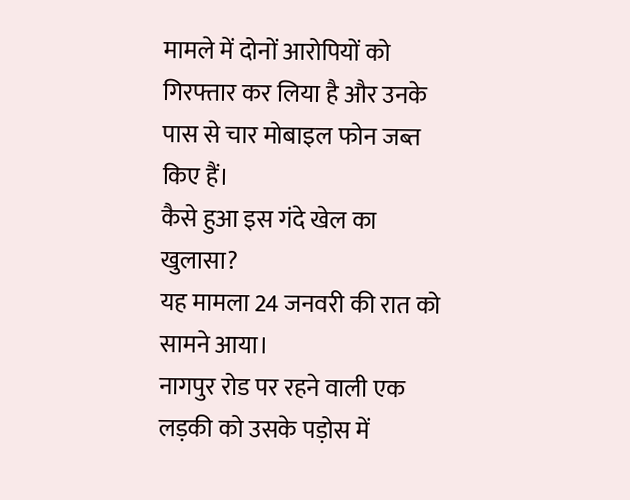मामले में दोनों आरोपियों को गिरफ्तार कर लिया है और उनके पास से चार मोबाइल फोन जब्त किए हैं।
कैसे हुआ इस गंदे खेल का खुलासा?
यह मामला 24 जनवरी की रात को सामने आया।
नागपुर रोड पर रहने वाली एक लड़की को उसके पड़ोस में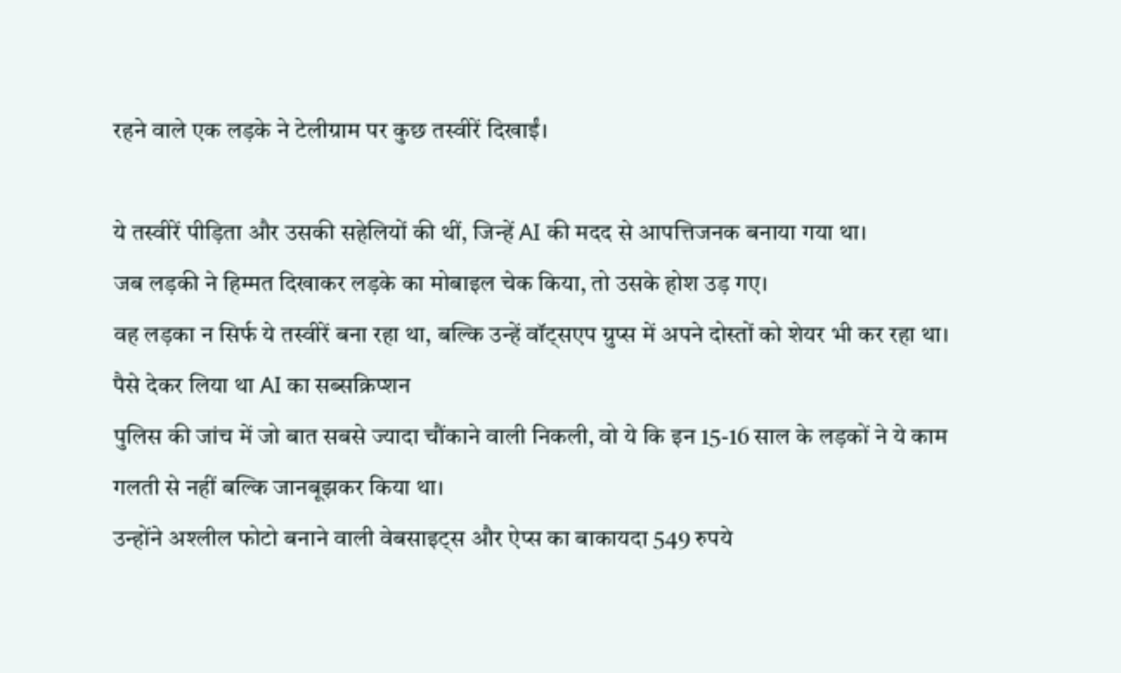रहने वाले एक लड़के ने टेलीग्राम पर कुछ तस्वीरें दिखाईं।

ये तस्वीरें पीड़िता और उसकी सहेलियों की थीं, जिन्हें AI की मदद से आपत्तिजनक बनाया गया था।
जब लड़की ने हिम्मत दिखाकर लड़के का मोबाइल चेक किया, तो उसके होश उड़ गए।
वह लड़का न सिर्फ ये तस्वीरें बना रहा था, बल्कि उन्हें वॉट्सएप ग्रुप्स में अपने दोस्तों को शेयर भी कर रहा था।
पैसे देकर लिया था AI का सब्सक्रिप्शन
पुलिस की जांच में जो बात सबसे ज्यादा चौंकाने वाली निकली, वो ये कि इन 15-16 साल के लड़कों ने ये काम गलती से नहीं बल्कि जानबूझकर किया था।
उन्होंने अश्लील फोटो बनाने वाली वेबसाइट्स और ऐप्स का बाकायदा 549 रुपये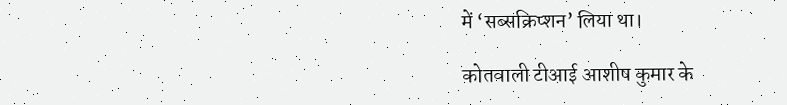में ‘सब्सक्रिप्शन’ लिया था।

कोतवाली टीआई आशीष कुमार के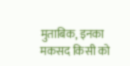मुताबिक, इनका मकसद किसी को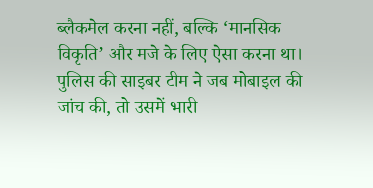ब्लैकमेल करना नहीं, बल्कि ‘मानसिक विकृति’ और मजे के लिए ऐसा करना था।
पुलिस की साइबर टीम ने जब मोबाइल की जांच की, तो उसमें भारी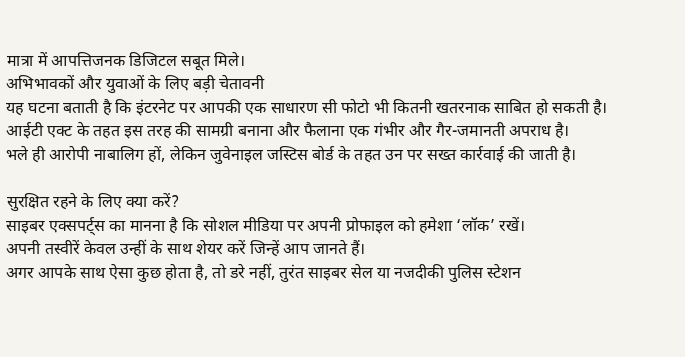मात्रा में आपत्तिजनक डिजिटल सबूत मिले।
अभिभावकों और युवाओं के लिए बड़ी चेतावनी
यह घटना बताती है कि इंटरनेट पर आपकी एक साधारण सी फोटो भी कितनी खतरनाक साबित हो सकती है।
आईटी एक्ट के तहत इस तरह की सामग्री बनाना और फैलाना एक गंभीर और गैर-जमानती अपराध है।
भले ही आरोपी नाबालिग हों, लेकिन जुवेनाइल जस्टिस बोर्ड के तहत उन पर सख्त कार्रवाई की जाती है।

सुरक्षित रहने के लिए क्या करें?
साइबर एक्सपर्ट्स का मानना है कि सोशल मीडिया पर अपनी प्रोफाइल को हमेशा ‘लॉक’ रखें।
अपनी तस्वीरें केवल उन्हीं के साथ शेयर करें जिन्हें आप जानते हैं।
अगर आपके साथ ऐसा कुछ होता है, तो डरे नहीं, तुरंत साइबर सेल या नजदीकी पुलिस स्टेशन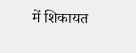में शिकायत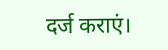दर्ज कराएं।